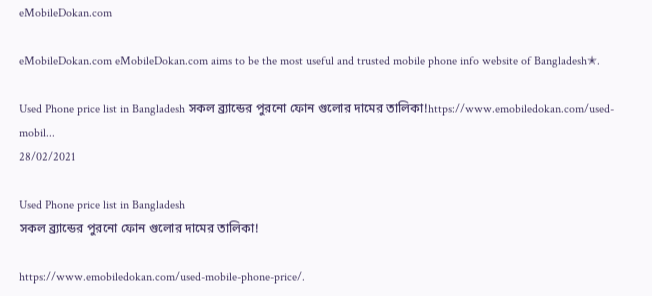eMobileDokan.com

eMobileDokan.com eMobileDokan.com aims to be the most useful and trusted mobile phone info website of Bangladesh✭.

Used Phone price list in Bangladesh সকল ব্র্যান্ডের পুরনো ফোন গুলোর দামের তালিকা!https://www.emobiledokan.com/used-mobil...
28/02/2021

Used Phone price list in Bangladesh
সকল ব্র্যান্ডের পুরনো ফোন গুলোর দামের তালিকা!

https://www.emobiledokan.com/used-mobile-phone-price/.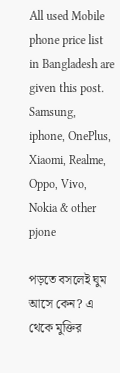All used Mobile phone price list in Bangladesh are given this post. Samsung, iphone, OnePlus, Xiaomi, Realme, Oppo, Vivo, Nokia & other pjone

পড়তে বসলেই ঘুম আসে কেন? এ থেকে মুক্তির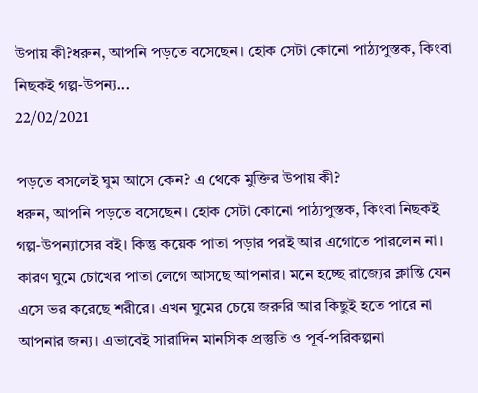উপায় কী?ধরুন, আপনি পড়তে বসেছেন। হোক সেটা কোনো পাঠ্যপুস্তক, কিংবা নিছকই গল্প-উপন্য...
22/02/2021

পড়তে বসলেই ঘুম আসে কেন? এ থেকে মুক্তির উপায় কী?
ধরুন, আপনি পড়তে বসেছেন। হোক সেটা কোনো পাঠ্যপুস্তক, কিংবা নিছকই গল্প-উপন্যাসের বই। কিন্তু কয়েক পাতা পড়ার পরই আর এগোতে পারলেন না। কারণ ঘুমে চোখের পাতা লেগে আসছে আপনার। মনে হচ্ছে রাজ্যের ক্লান্তি যেন এসে ভর করেছে শরীরে। এখন ঘুমের চেয়ে জরুরি আর কিছুই হতে পারে না আপনার জন্য। এভাবেই সারাদিন মানসিক প্রস্তুতি ও পূর্ব-পরিকল্পনা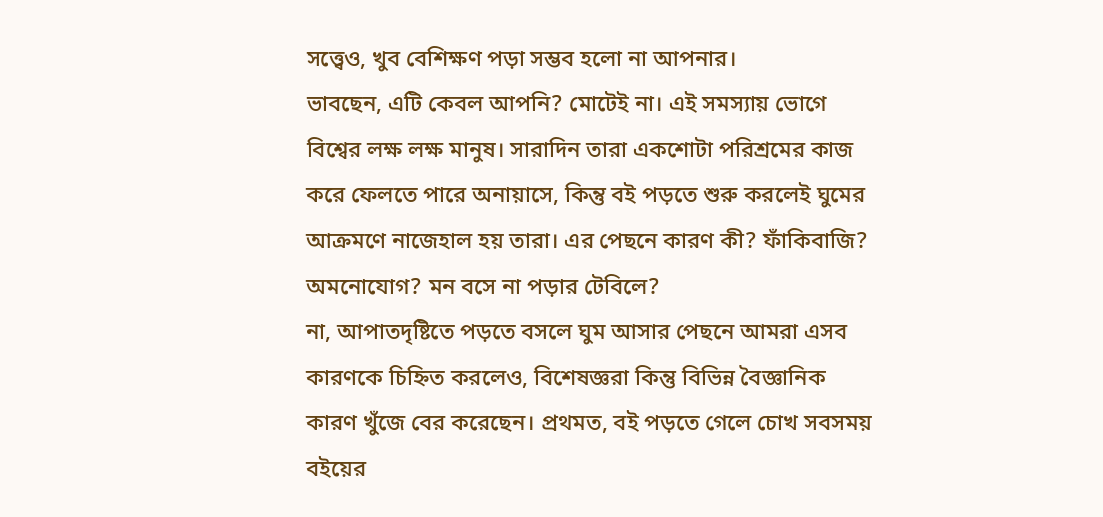সত্ত্বেও, খুব বেশিক্ষণ পড়া সম্ভব হলো না আপনার।
ভাবছেন, এটি কেবল আপনি? মোটেই না। এই সমস্যায় ভোগে বিশ্বের লক্ষ লক্ষ মানুষ। সারাদিন তারা একশোটা পরিশ্রমের কাজ করে ফেলতে পারে অনায়াসে, কিন্তু বই পড়তে শুরু করলেই ঘুমের আক্রমণে নাজেহাল হয় তারা। এর পেছনে কারণ কী? ফাঁকিবাজি? অমনোযোগ? মন বসে না পড়ার টেবিলে?
না, আপাতদৃষ্টিতে পড়তে বসলে ঘুম আসার পেছনে আমরা এসব কারণকে চিহ্নিত করলেও, বিশেষজ্ঞরা কিন্তু বিভিন্ন বৈজ্ঞানিক কারণ খুঁজে বের করেছেন। প্রথমত, বই পড়তে গেলে চোখ সবসময় বইয়ের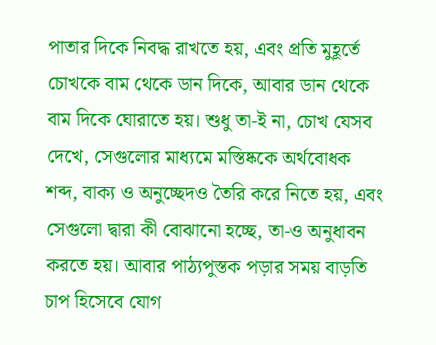পাতার দিকে নিবদ্ধ রাখতে হয়, এবং প্রতি মুহূর্তে চোখকে বাম থেকে ডান দিকে, আবার ডান থেকে বাম দিকে ঘোরাতে হয়। শুধু তা-ই না, চোখ যেসব দেখে, সেগুলোর মাধ্যমে মস্তিষ্ককে অর্থবোধক শব্দ, বাক্য ও অনুচ্ছেদও তৈরি করে নিতে হয়, এবং সেগুলো দ্বারা কী বোঝানো হচ্ছে, তা-ও অনুধাবন করতে হয়। আবার পাঠ্যপুস্তক পড়ার সময় বাড়তি চাপ হিসেবে যোগ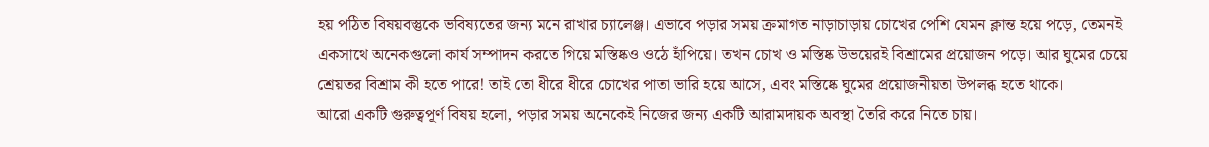হয় পঠিত বিষয়বস্তুকে ভবিষ্যতের জন্য মনে রাখার চ্যালেঞ্জ। এভাবে পড়ার সময় ক্রমাগত নাড়াচাড়ায় চোখের পেশি যেমন ক্লান্ত হয়ে পড়ে, তেমনই একসাথে অনেকগুলো কার্য সম্পাদন করতে গিয়ে মস্তিষ্কও ওঠে হাঁপিয়ে। তখন চোখ ও মস্তিষ্ক উভয়েরই বিশ্রামের প্রয়োজন পড়ে। আর ঘুমের চেয়ে শ্রেয়তর বিশ্রাম কী হতে পারে! তাই তো ধীরে ধীরে চোখের পাতা ভারি হয়ে আসে, এবং মস্তিষ্কে ঘুমের প্রয়োজনীয়তা উপলব্ধ হতে থাকে।
আরো একটি গুরুত্বপূর্ণ বিষয় হলো, পড়ার সময় অনেকেই নিজের জন্য একটি আরামদায়ক অবস্থা তৈরি করে নিতে চায়।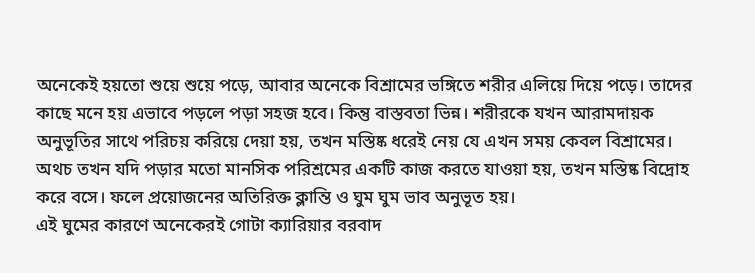অনেকেই হয়তো শুয়ে শুয়ে পড়ে, আবার অনেকে বিশ্রামের ভঙ্গিতে শরীর এলিয়ে দিয়ে পড়ে। তাদের কাছে মনে হয় এভাবে পড়লে পড়া সহজ হবে। কিন্তু বাস্তবতা ভিন্ন। শরীরকে যখন আরামদায়ক অনুভূতির সাথে পরিচয় করিয়ে দেয়া হয়, তখন মস্তিষ্ক ধরেই নেয় যে এখন সময় কেবল বিশ্রামের। অথচ তখন যদি পড়ার মতো মানসিক পরিশ্রমের একটি কাজ করতে যাওয়া হয়, তখন মস্তিষ্ক বিদ্রোহ করে বসে। ফলে প্রয়োজনের অতিরিক্ত ক্লান্তি ও ঘুম ঘুম ভাব অনুভূত হয়।
এই ঘুমের কারণে অনেকেরই গোটা ক্যারিয়ার বরবাদ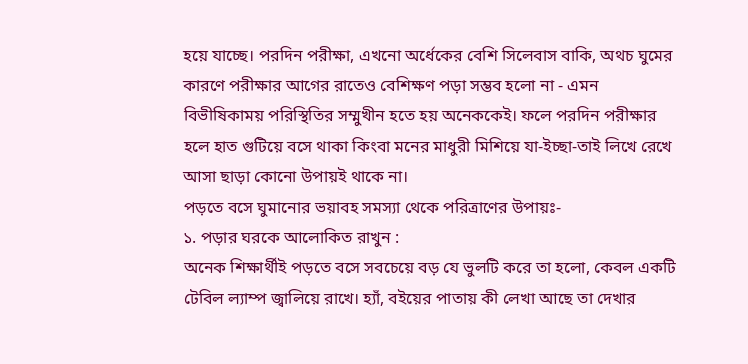হয়ে যাচ্ছে। পরদিন পরীক্ষা, এখনো অর্ধেকের বেশি সিলেবাস বাকি, অথচ ঘুমের কারণে পরীক্ষার আগের রাতেও বেশিক্ষণ পড়া সম্ভব হলো না - এমন বিভীষিকাময় পরিস্থিতির সম্মুখীন হতে হয় অনেককেই। ফলে পরদিন পরীক্ষার হলে হাত গুটিয়ে বসে থাকা কিংবা মনের মাধুরী মিশিয়ে যা-ইচ্ছা-তাই লিখে রেখে আসা ছাড়া কোনো উপায়ই থাকে না।
পড়তে বসে ঘুমানোর ভয়াবহ সমস্যা থেকে পরিত্রাণের উপায়ঃ-
১. পড়ার ঘরকে আলোকিত রাখুন :
অনেক শিক্ষার্থীই পড়তে বসে সবচেয়ে বড় যে ভুলটি করে তা হলো, কেবল একটি টেবিল ল্যাম্প জ্বালিয়ে রাখে। হ্যাঁ, বইয়ের পাতায় কী লেখা আছে তা দেখার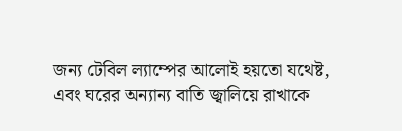জন্য টেবিল ল্যাম্পের আলোই হয়তো যথেষ্ট, এবং ঘরের অন্যান্য বাতি জ্বালিয়ে রাখাকে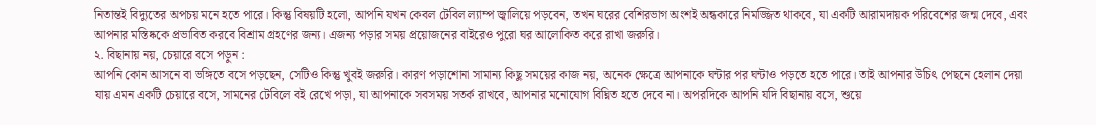নিতান্তই বিদ্যুতের অপচয় মনে হতে পারে। কিন্তু বিষয়টি হলো, আপনি যখন কেবল টেবিল ল্যাম্প জ্বালিয়ে পড়বেন, তখন ঘরের বেশিরভাগ অংশই অন্ধকারে নিমজ্জিত থাকবে, যা একটি আরামদায়ক পরিবেশের জন্ম দেবে, এবং আপনার মস্তিষ্ককে প্রভাবিত করবে বিশ্রাম গ্রহণের জন্য। এজন্য পড়ার সময় প্রয়োজনের বাইরেও পুরো ঘর আলোকিত করে রাখা জরুরি।
২. বিছানায় নয়, চেয়ারে বসে পড়ুন :
আপনি কোন আসনে বা ভঙ্গিতে বসে পড়ছেন, সেটিও কিন্তু খুবই জরুরি। কারণ পড়াশোনা সামান্য কিছু সময়ের কাজ নয়, অনেক ক্ষেত্রে আপনাকে ঘন্টার পর ঘন্টাও পড়তে হতে পারে। তাই আপনার উচিৎ পেছনে হেলান দেয়া যায় এমন একটি চেয়ারে বসে, সামনের টেবিলে বই রেখে পড়া, যা আপনাকে সবসময় সতর্ক রাখবে, আপনার মনোযোগ বিঘ্নিত হতে দেবে না। অপরদিকে আপনি যদি বিছানায় বসে, শুয়ে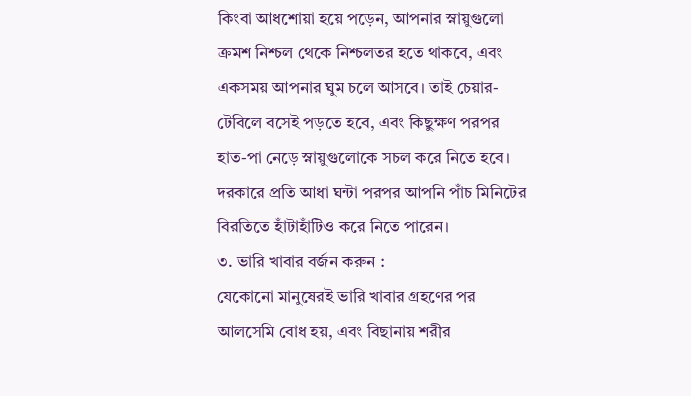কিংবা আধশোয়া হয়ে পড়েন, আপনার স্নায়ুগুলো ক্রমশ নিশ্চল থেকে নিশ্চলতর হতে থাকবে, এবং একসময় আপনার ঘুম চলে আসবে। তাই চেয়ার-টেবিলে বসেই পড়তে হবে, এবং কিছুক্ষণ পরপর হাত-পা নেড়ে স্নায়ুগুলোকে সচল করে নিতে হবে। দরকারে প্রতি আধা ঘন্টা পরপর আপনি পাঁচ মিনিটের বিরতিতে হাঁটাহাঁটিও করে নিতে পারেন।
৩. ভারি খাবার বর্জন করুন :
যেকোনো মানুষেরই ভারি খাবার গ্রহণের পর আলসেমি বোধ হয়, এবং বিছানায় শরীর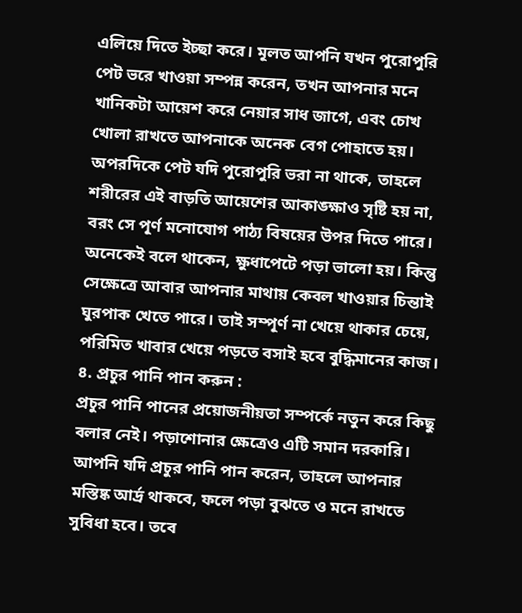এলিয়ে দিতে ইচ্ছা করে। মূলত আপনি যখন পুরোপুরি পেট ভরে খাওয়া সম্পন্ন করেন, তখন আপনার মনে খানিকটা আয়েশ করে নেয়ার সাধ জাগে, এবং চোখ খোলা রাখতে আপনাকে অনেক বেগ পোহাতে হয়। অপরদিকে পেট যদি পুরোপুরি ভরা না থাকে, তাহলে শরীরের এই বাড়তি আয়েশের আকাঙ্ক্ষাও সৃষ্টি হয় না, বরং সে পূর্ণ মনোযোগ পাঠ্য বিষয়ের উপর দিতে পারে। অনেকেই বলে থাকেন, ক্ষুধাপেটে পড়া ভালো হয়। কিন্তু সেক্ষেত্রে আবার আপনার মাথায় কেবল খাওয়ার চিন্তাই ঘুরপাক খেতে পারে। তাই সম্পূর্ণ না খেয়ে থাকার চেয়ে, পরিমিত খাবার খেয়ে পড়তে বসাই হবে বুদ্ধিমানের কাজ।
৪. প্রচুর পানি পান করুন :
প্রচুর পানি পানের প্রয়োজনীয়তা সম্পর্কে নতুন করে কিছু বলার নেই। পড়াশোনার ক্ষেত্রেও এটি সমান দরকারি। আপনি যদি প্রচুর পানি পান করেন, তাহলে আপনার মস্তিষ্ক আর্দ্র থাকবে, ফলে পড়া বুঝতে ও মনে রাখতে সুবিধা হবে। তবে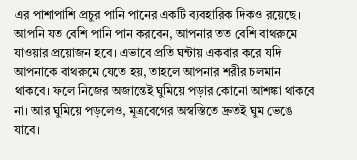এর পাশাপাশি প্রচুর পানি পানের একটি ব্যবহারিক দিকও রয়েছে। আপনি যত বেশি পানি পান করবেন, আপনার তত বেশি বাথরুমে যাওয়ার প্রয়োজন হবে। এভাবে প্রতি ঘন্টায় একবার করে যদি আপনাকে বাথরুমে যেতে হয়, তাহলে আপনার শরীর চলমান থাকবে। ফলে নিজের অজান্তেই ঘুমিয়ে পড়ার কোনো আশঙ্কা থাকবে না। আর ঘুমিয়ে পড়লেও, মূত্রবেগের অস্বস্তিতে দ্রুতই ঘুম ভেঙে যাবে।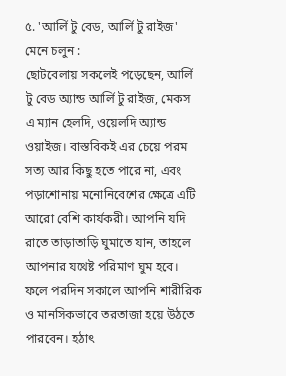৫. 'আর্লি টু বেড, আর্লি টু রাইজ' মেনে চলুন :
ছোটবেলায় সকলেই পড়েছেন, আর্লি টু বেড অ্যান্ড আর্লি টু রাইজ, মেকস এ ম্যান হেলদি, ওয়েলদি অ্যান্ড ওয়াইজ। বাস্তবিকই এর চেয়ে পরম সত্য আর কিছু হতে পারে না, এবং পড়াশোনায় মনোনিবেশের ক্ষেত্রে এটি আরো বেশি কার্যকরী। আপনি যদি রাতে তাড়াতাড়ি ঘুমাতে যান, তাহলে আপনার যথেষ্ট পরিমাণ ঘুম হবে। ফলে পরদিন সকালে আপনি শারীরিক ও মানসিকভাবে তরতাজা হয়ে উঠতে পারবেন। হঠাৎ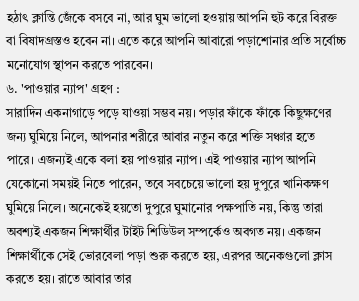হঠাৎ ক্লান্তি জেঁকে বসবে না, আর ঘুম ভালো হওয়ায় আপনি হুট করে বিরক্ত বা বিষাদগ্রস্তও হবেন না। এতে করে আপনি আবারো পড়াশোনার প্রতি সর্বোচ্চ মনোযোগ স্থাপন করতে পারবেন।
৬. 'পাওয়ার ন্যাপ' গ্রহণ :
সারাদিন একনাগাড়ে পড়ে যাওয়া সম্ভব নয়। পড়ার ফাঁকে ফাঁকে কিছুক্ষণের জন্য ঘুমিয়ে নিলে, আপনার শরীরে আবার নতুন করে শক্তি সঞ্চার হতে পারে। এজন্যই একে বলা হয় পাওয়ার ন্যাপ। এই পাওয়ার ন্যাপ আপনি যেকোনো সময়ই নিতে পারেন, তবে সবচেয়ে ভালো হয় দুপুরে খানিকক্ষণ ঘুমিয়ে নিলে। অনেকেই হয়তো দুপুরে ঘুমানোর পক্ষপাতি নয়, কিন্তু তারা অবশ্যই একজন শিক্ষার্থীর টাইট শিডিউল সম্পর্কেও অবগত নয়। একজন শিক্ষার্থীকে সেই ভোরবেলা পড়া শুরু করতে হয়, এরপর অনেকগুলো ক্লাস করতে হয়। রাতে আবার তার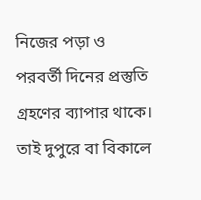নিজের পড়া ও পরবর্তী দিনের প্রস্তুতি গ্রহণের ব্যাপার থাকে। তাই দুপুরে বা বিকালে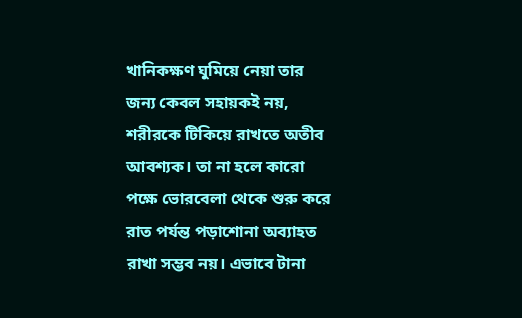খানিকক্ষণ ঘুমিয়ে নেয়া তার জন্য কেবল সহায়কই নয়, শরীরকে টিকিয়ে রাখতে অতীব আবশ্যক। তা না হলে কারো পক্ষে ভোরবেলা থেকে শুরু করে রাত পর্যন্ত পড়াশোনা অব্যাহত রাখা সম্ভব নয়। এভাবে টানা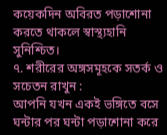কয়েকদিন অবিরত পড়াশোনা করতে থাকলে স্বাস্থ্যহানি সুনিশ্চিত।
৭. শরীরের অঙ্গসমূহকে সতর্ক ও সচেতন রাখুন :
আপনি যখন একই ভঙ্গিতে বসে ঘন্টার পর ঘন্টা পড়াশোনা করে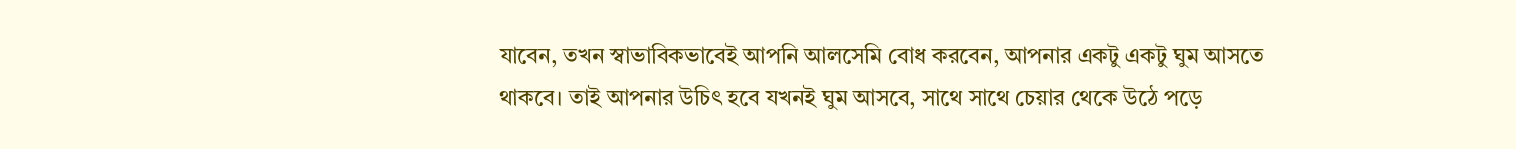যাবেন, তখন স্বাভাবিকভাবেই আপনি আলসেমি বোধ করবেন, আপনার একটু একটু ঘুম আসতে থাকবে। তাই আপনার উচিৎ হবে যখনই ঘুম আসবে, সাথে সাথে চেয়ার থেকে উঠে পড়ে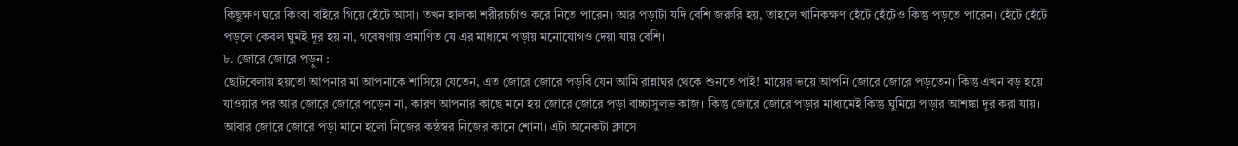কিছুক্ষণ ঘরে কিংবা বাইরে গিয়ে হেঁটে আসা। তখন হালকা শরীরচর্চাও করে নিতে পারেন। আর পড়াটা যদি বেশি জরুরি হয়, তাহলে খানিকক্ষণ হেঁটে হেঁটেও কিন্তু পড়তে পারেন। হেঁটে হেঁটে পড়লে কেবল ঘুমই দূর হয় না, গবেষণায় প্রমাণিত যে এর মাধ্যমে পড়ায় মনোযোগও দেয়া যায় বেশি।
৮. জোরে জোরে পড়ুন :
ছোটবেলায় হয়তো আপনার মা আপনাকে শাসিয়ে যেতেন, এত জোরে জোরে পড়বি যেন আমি রান্নাঘর থেকে শুনতে পাই! মায়ের ভয়ে আপনি জোরে জোরে পড়তেন। কিন্তু এখন বড় হয়ে যাওয়ার পর আর জোরে জোরে পড়েন না, কারণ আপনার কাছে মনে হয় জোরে জোরে পড়া বাচ্চাসুলভ কাজ। কিন্তু জোরে জোরে পড়ার মাধ্যমেই কিন্তু ঘুমিয়ে পড়ার আশঙ্কা দূর করা যায়। আবার জোরে জোরে পড়া মানে হলো নিজের কন্ঠস্বর নিজের কানে শোনা। এটা অনেকটা ক্লাসে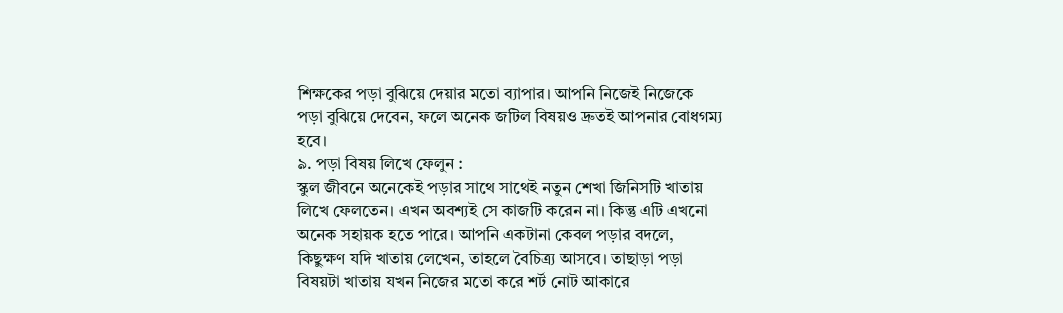শিক্ষকের পড়া বুঝিয়ে দেয়ার মতো ব্যাপার। আপনি নিজেই নিজেকে পড়া বুঝিয়ে দেবেন, ফলে অনেক জটিল বিষয়ও দ্রুতই আপনার বোধগম্য হবে।
৯. পড়া বিষয় লিখে ফেলুন :
স্কুল জীবনে অনেকেই পড়ার সাথে সাথেই নতুন শেখা জিনিসটি খাতায় লিখে ফেলতেন। এখন অবশ্যই সে কাজটি করেন না। কিন্তু এটি এখনো অনেক সহায়ক হতে পারে। আপনি একটানা কেবল পড়ার বদলে, কিছুক্ষণ যদি খাতায় লেখেন, তাহলে বৈচিত্র্য আসবে। তাছাড়া পড়া বিষয়টা খাতায় যখন নিজের মতো করে শর্ট নোট আকারে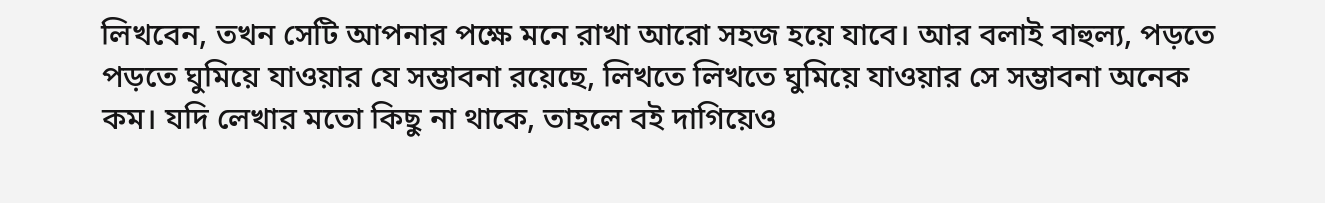লিখবেন, তখন সেটি আপনার পক্ষে মনে রাখা আরো সহজ হয়ে যাবে। আর বলাই বাহুল্য, পড়তে পড়তে ঘুমিয়ে যাওয়ার যে সম্ভাবনা রয়েছে, লিখতে লিখতে ঘুমিয়ে যাওয়ার সে সম্ভাবনা অনেক কম। যদি লেখার মতো কিছু না থাকে, তাহলে বই দাগিয়েও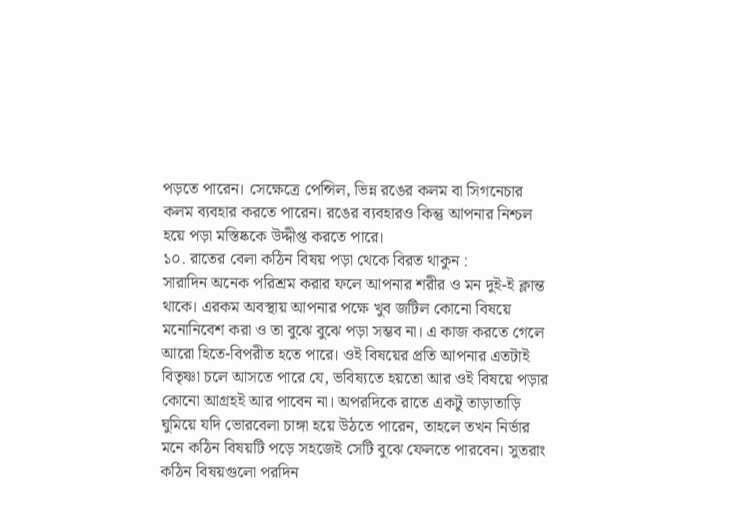পড়তে পারেন। সেক্ষেত্রে পেন্সিল, ভিন্ন রঙের কলম বা সিগনেচার কলম ব্যবহার করতে পারেন। রঙের ব্যবহারও কিন্তু আপনার নিশ্চল হয়ে পড়া মস্তিষ্ককে উদ্দীপ্ত করতে পারে।
১০. রাতের বেলা কঠিন বিষয় পড়া থেকে বিরত থাকুন :
সারাদিন অনেক পরিশ্রম করার ফলে আপনার শরীর ও মন দুই-ই ক্লান্ত থাকে। এরকম অবস্থায় আপনার পক্ষে খুব জটিল কোনো বিষয়ে মনোনিবেশ করা ও তা বুঝে বুঝে পড়া সম্ভব না। এ কাজ করতে গেলে আরো হিতে-বিপরীত হতে পারে। ওই বিষয়ের প্রতি আপনার এতটাই বিতৃষ্ণা চলে আসতে পারে যে, ভবিষ্যতে হয়তো আর ওই বিষয়ে পড়ার কোনো আগ্রহই আর পাবেন না। অপরদিকে রাতে একটু তাড়াতাড়ি ঘুমিয়ে যদি ভোরবেলা চাঙ্গা হয়ে উঠতে পারেন, তাহলে তখন নির্ভার মনে কঠিন বিষয়টি পড়ে সহজেই সেটি বুঝে ফেলতে পারবেন। সুতরাং কঠিন বিষয়গুলো পরদিন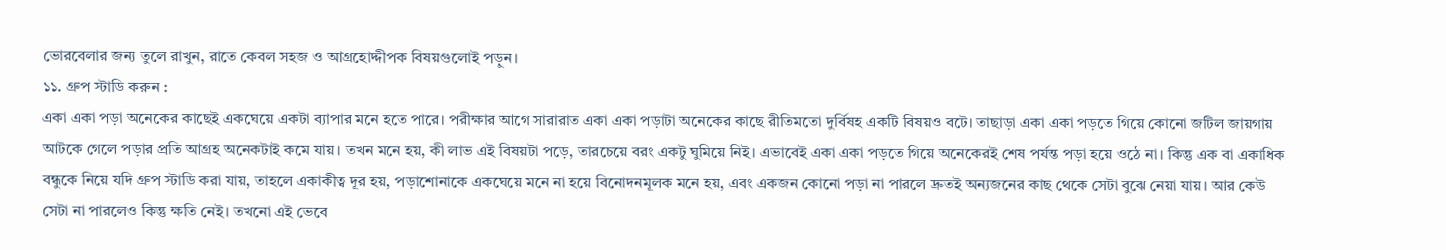ভোরবেলার জন্য তুলে রাখুন, রাতে কেবল সহজ ও আগ্রহোদ্দীপক বিষয়গুলোই পড়ুন।
১১. গ্রুপ স্টাডি করুন :
একা একা পড়া অনেকের কাছেই একঘেয়ে একটা ব্যাপার মনে হতে পারে। পরীক্ষার আগে সারারাত একা একা পড়াটা অনেকের কাছে রীতিমতো দুর্বিষহ একটি বিষয়ও বটে। তাছাড়া একা একা পড়তে গিয়ে কোনো জটিল জায়গায় আটকে গেলে পড়ার প্রতি আগ্রহ অনেকটাই কমে যায়। তখন মনে হয়, কী লাভ এই বিষয়টা পড়ে, তারচেয়ে বরং একটু ঘুমিয়ে নিই। এভাবেই একা একা পড়তে গিয়ে অনেকেরই শেষ পর্যন্ত পড়া হয়ে ওঠে না। কিন্তু এক বা একাধিক বন্ধুকে নিয়ে যদি গ্রুপ স্টাডি করা যায়, তাহলে একাকীত্ব দূর হয়, পড়াশোনাকে একঘেয়ে মনে না হয়ে বিনোদনমূলক মনে হয়, এবং একজন কোনো পড়া না পারলে দ্রুতই অন্যজনের কাছ থেকে সেটা বুঝে নেয়া যায়। আর কেউ সেটা না পারলেও কিন্তু ক্ষতি নেই। তখনো এই ভেবে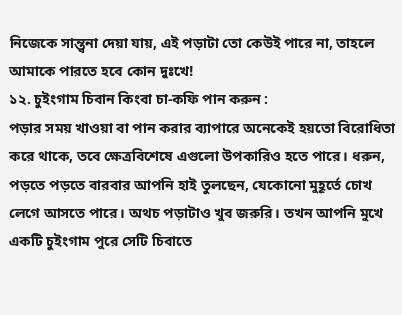নিজেকে সান্ত্বনা দেয়া যায়, এই পড়াটা তো কেউই পারে না, তাহলে আমাকে পারতে হবে কোন দুঃখে!
১২. চুইংগাম চিবান কিংবা চা-কফি পান করুন :
পড়ার সময় খাওয়া বা পান করার ব্যাপারে অনেকেই হয়তো বিরোধিতা করে থাকে, তবে ক্ষেত্রবিশেষে এগুলো উপকারিও হতে পারে। ধরুন, পড়তে পড়তে বারবার আপনি হাই তুলছেন, যেকোনো মুহূর্তে চোখ লেগে আসতে পারে। অথচ পড়াটাও খুব জরুরি। তখন আপনি মুখে একটি চুইংগাম পুরে সেটি চিবাতে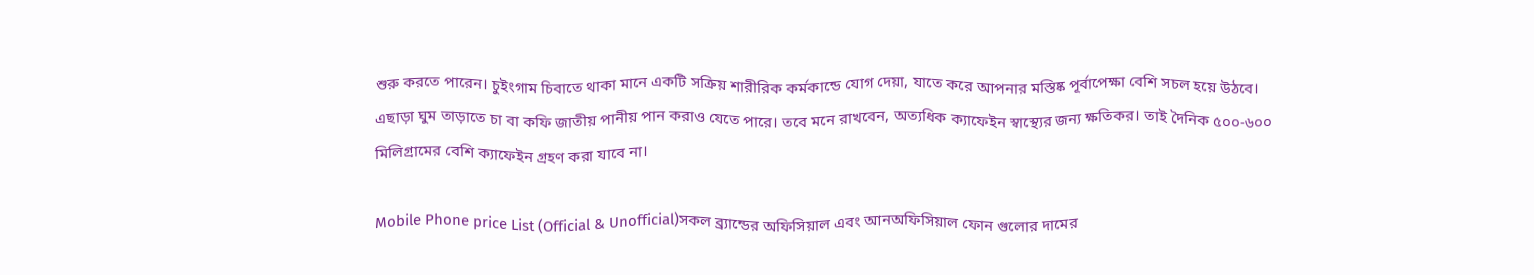শুরু করতে পারেন। চুইংগাম চিবাতে থাকা মানে একটি সক্রিয় শারীরিক কর্মকান্ডে যোগ দেয়া, যাতে করে আপনার মস্তিষ্ক পূর্বাপেক্ষা বেশি সচল হয়ে উঠবে। এছাড়া ঘুম তাড়াতে চা বা কফি জাতীয় পানীয় পান করাও যেতে পারে। তবে মনে রাখবেন, অত্যধিক ক্যাফেইন স্বাস্থ্যের জন্য ক্ষতিকর। তাই দৈনিক ৫০০-৬০০ মিলিগ্রামের বেশি ক্যাফেইন গ্রহণ করা যাবে না।

Mobile Phone price List (Official & Unofficial)সকল ব্র্যান্ডের অফিসিয়াল এবং আনঅফিসিয়াল ফোন গুলোর দামের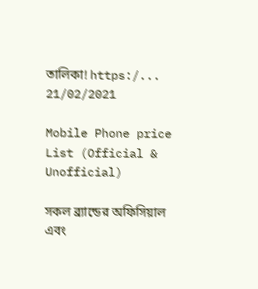তালিকা! https:/...
21/02/2021

Mobile Phone price List (Official & Unofficial)

সকল ব্র্যান্ডের অফিসিয়াল এবং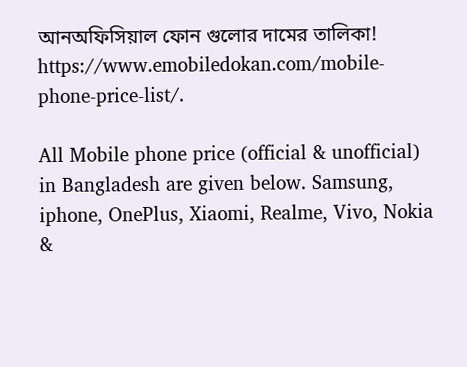আনঅফিসিয়াল ফোন গুলোর দামের তালিকা!
https://www.emobiledokan.com/mobile-phone-price-list/.

All Mobile phone price (official & unofficial) in Bangladesh are given below. Samsung, iphone, OnePlus, Xiaomi, Realme, Vivo, Nokia &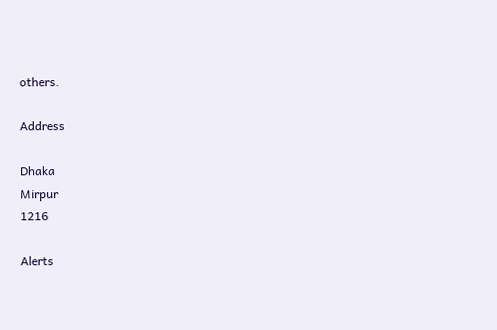others.

Address

Dhaka
Mirpur
1216

Alerts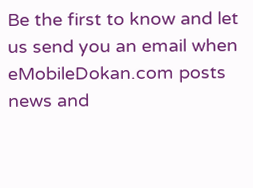Be the first to know and let us send you an email when eMobileDokan.com posts news and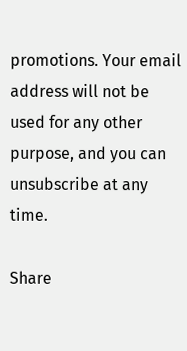promotions. Your email address will not be used for any other purpose, and you can unsubscribe at any time.

Share